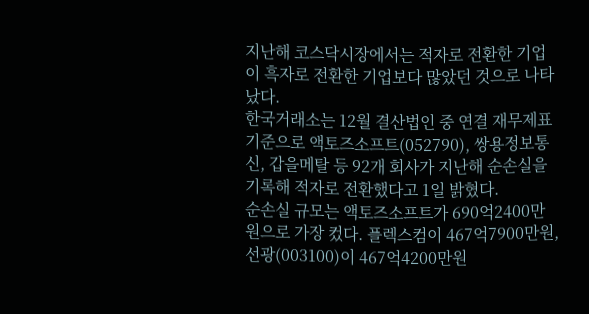지난해 코스닥시장에서는 적자로 전환한 기업이 흑자로 전환한 기업보다 많았던 것으로 나타났다.
한국거래소는 12월 결산법인 중 연결 재무제표 기준으로 액토즈소프트(052790), 쌍용정보통신, 갑을메탈 등 92개 회사가 지난해 순손실을 기록해 적자로 전환했다고 1일 밝혔다.
순손실 규모는 액토즈소프트가 690억2400만원으로 가장 컸다. 플렉스컴이 467억7900만원, 선광(003100)이 467억4200만원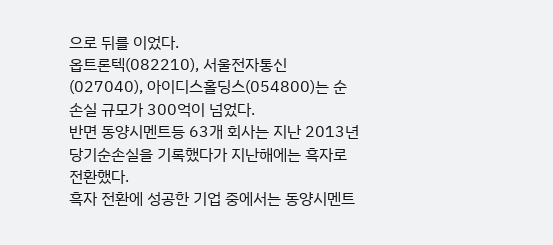으로 뒤를 이었다.
옵트론텍(082210), 서울전자통신(027040), 아이디스홀딩스(054800)는 순손실 규모가 300억이 넘었다.
반면 동양시멘트등 63개 회사는 지난 2013년 당기순손실을 기록했다가 지난해에는 흑자로 전환했다.
흑자 전환에 성공한 기업 중에서는 동양시멘트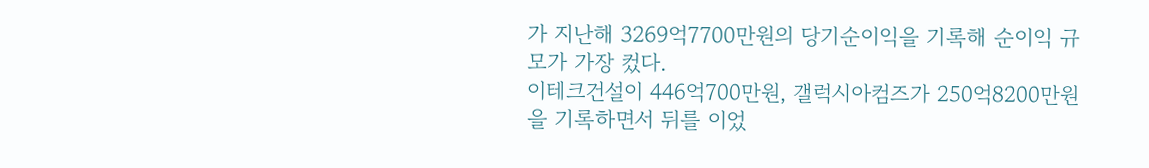가 지난해 3269억7700만원의 당기순이익을 기록해 순이익 규모가 가장 컸다.
이테크건설이 446억700만원, 갤럭시아컴즈가 250억8200만원을 기록하면서 뒤를 이었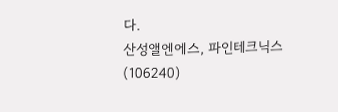다.
산성앨엔에스, 파인테크닉스(106240)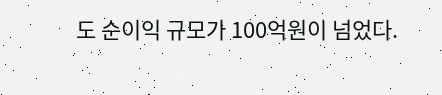도 순이익 규모가 100억원이 넘었다.